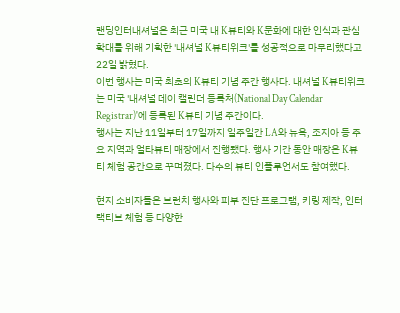랜딩인터내셔널은 최근 미국 내 K뷰티와 K문화에 대한 인식과 관심 확대를 위해 기획한 '내셔널 K뷰티위크'를 성공적으로 마무리했다고 22일 밝혔다.
이번 행사는 미국 최초의 K뷰티 기념 주간 행사다. 내셔널 K뷰티위크는 미국 '내셔널 데이 캘린더 등록처(National Day Calendar Registrar)'에 등록된 K뷰티 기념 주간이다.
행사는 지난 11일부터 17일까지 일주일간 LA와 뉴욕, 조지아 등 주요 지역과 얼타뷰티 매장에서 진행됐다. 행사 기간 동안 매장은 K뷰티 체험 공간으로 꾸며졌다. 다수의 뷰티 인플루언서도 참여했다.

현지 소비자들은 브런치 행사와 피부 진단 프로그램, 키링 제작, 인터랙티브 체험 등 다양한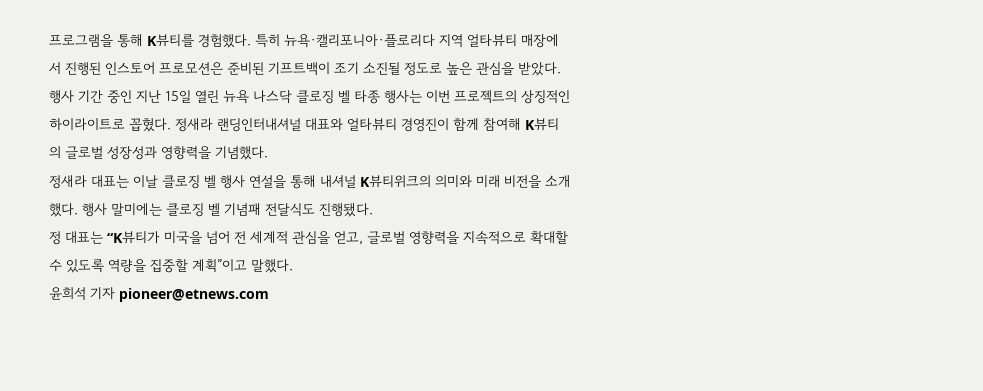프로그램을 통해 K뷰티를 경험했다. 특히 뉴욕·캘리포니아·플로리다 지역 얼타뷰티 매장에서 진행된 인스토어 프로모션은 준비된 기프트백이 조기 소진될 정도로 높은 관심을 받았다.
행사 기간 중인 지난 15일 열린 뉴욕 나스닥 클로징 벨 타종 행사는 이번 프로젝트의 상징적인 하이라이트로 꼽혔다. 정새라 랜딩인터내셔널 대표와 얼타뷰티 경영진이 함께 참여해 K뷰티의 글로벌 성장성과 영향력을 기념했다.
정새라 대표는 이날 클로징 벨 행사 연설을 통해 내셔널 K뷰티위크의 의미와 미래 비전을 소개했다. 행사 말미에는 클로징 벨 기념패 전달식도 진행됐다.
정 대표는 “K뷰티가 미국을 넘어 전 세계적 관심을 얻고, 글로벌 영향력을 지속적으로 확대할 수 있도록 역량을 집중할 계획”이고 말했다.
윤희석 기자 pioneer@etnews.com